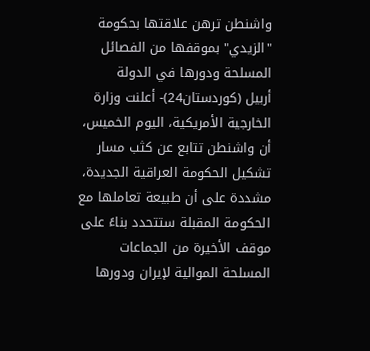واشنطن ترهن علاقتها بحكومة "الزيدي" بموقفها من الفصائل المسلحة ودورها في الدولة
أربيل (كوردستان24)- أعلنت وزارة الخارجية الأمريكية، اليوم الخميس، أن واشنطن تتابع عن كثب مسار تشكيل الحكومة العراقية الجديدة، مشددة على أن طبيعة تعاملها مع الحكومة المقبلة ستتحدد بناءً على موقف الأخيرة من الجماعات المسلحة الموالية لإيران ودورها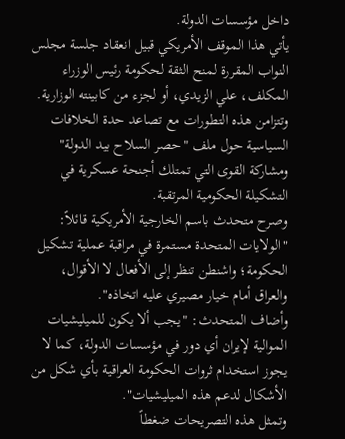داخل مؤسسات الدولة.
يأتي هذا الموقف الأمريكي قبيل انعقاد جلسة مجلس النواب المقررة لمنح الثقة لحكومة رئيس الوزراء المكلف، علي الزيدي، أو لجزء من كابينته الوزارية. وتتزامن هذه التطورات مع تصاعد حدة الخلافات السياسية حول ملف "حصر السلاح بيد الدولة" ومشاركة القوى التي تمتلك أجنحة عسكرية في التشكيلة الحكومية المرتقبة.
وصرح متحدث باسم الخارجية الأمريكية قائلاً: "الولايات المتحدة مستمرة في مراقبة عملية تشكيل الحكومة؛ واشنطن تنظر إلى الأفعال لا الأقوال، والعراق أمام خيار مصيري عليه اتخاذه".
وأضاف المتحدث: "يجب ألا يكون للميليشيات الموالية لإيران أي دور في مؤسسات الدولة، كما لا يجوز استخدام ثروات الحكومة العراقية بأي شكل من الأشكال لدعم هذه الميليشيات".
وتمثل هذه التصريحات ضغطاً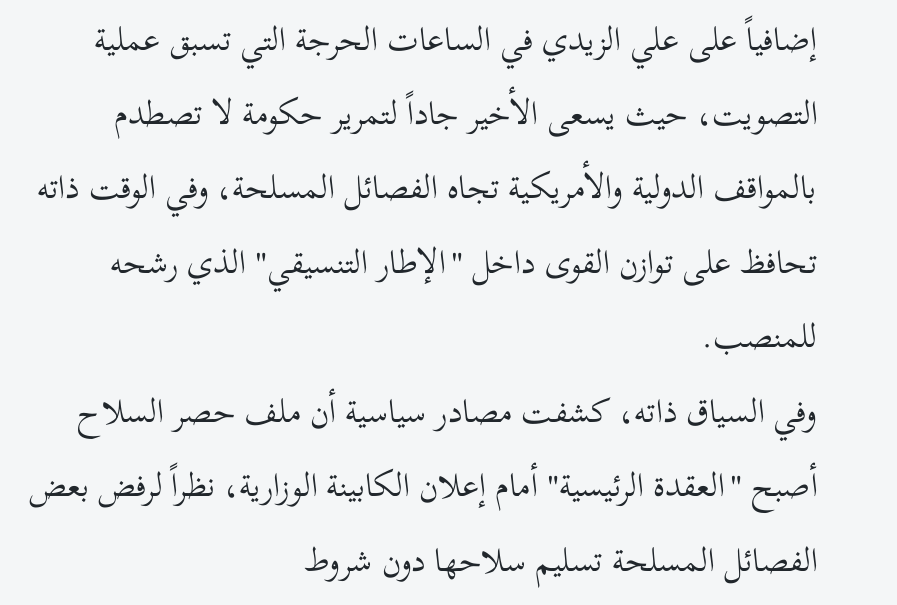إضافياً على علي الزيدي في الساعات الحرجة التي تسبق عملية التصويت، حيث يسعى الأخير جاداً لتمرير حكومة لا تصطدم بالمواقف الدولية والأمريكية تجاه الفصائل المسلحة، وفي الوقت ذاته تحافظ على توازن القوى داخل "الإطار التنسيقي" الذي رشحه للمنصب.
وفي السياق ذاته، كشفت مصادر سياسية أن ملف حصر السلاح أصبح "العقدة الرئيسية" أمام إعلان الكابينة الوزارية، نظراً لرفض بعض الفصائل المسلحة تسليم سلاحها دون شروط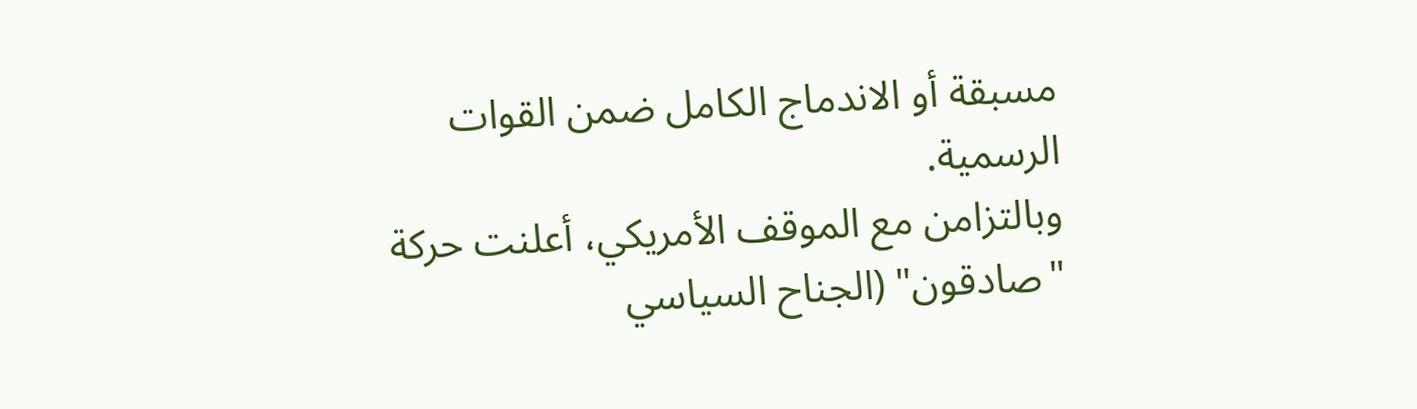مسبقة أو الاندماج الكامل ضمن القوات الرسمية.
وبالتزامن مع الموقف الأمريكي، أعلنت حركة "صادقون" (الجناح السياسي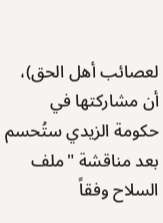لعصائب أهل الحق)، أن مشاركتها في حكومة الزيدي ستُحسم بعد مناقشة "ملف السلاح وفقاً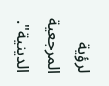لرؤية المرجعية الدينية".